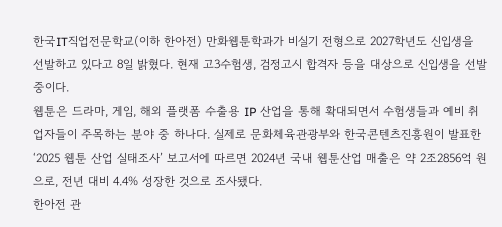한국IT직업전문학교(이하 한아전) 만화웹툰학과가 비실기 전형으로 2027학년도 신입생을 선발하고 있다고 8일 밝혔다. 현재 고3수험생, 검정고시 합격자 등을 대상으로 신입생을 선발 중이다.
웹툰은 드라마, 게임, 해외 플랫폼 수출용 IP 산업을 통해 확대되면서 수험생들과 예비 취업자들이 주목하는 분야 중 하나다. 실제로 문화체육관광부와 한국콘텐츠진흥원이 발표한 ‘2025 웹툰 산업 실태조사’ 보고서에 따르면 2024년 국내 웹툰산업 매출은 약 2조2856억 원으로, 전년 대비 4.4% 성장한 것으로 조사됐다.
한아전 관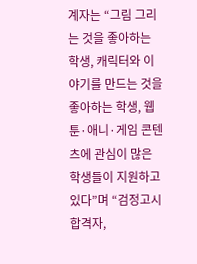계자는 “그림 그리는 것을 좋아하는 학생, 캐릭터와 이야기를 만드는 것을 좋아하는 학생, 웹툰·애니·게임 콘텐츠에 관심이 많은 학생들이 지원하고 있다”며 “검정고시 합격자,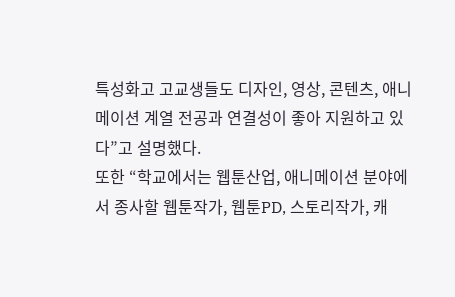특성화고 고교생들도 디자인, 영상, 콘텐츠, 애니메이션 계열 전공과 연결성이 좋아 지원하고 있다”고 설명했다.
또한 “학교에서는 웹툰산업, 애니메이션 분야에서 종사할 웹툰작가, 웹툰PD, 스토리작가, 캐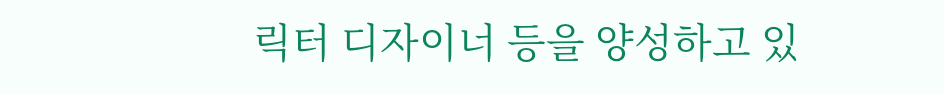릭터 디자이너 등을 양성하고 있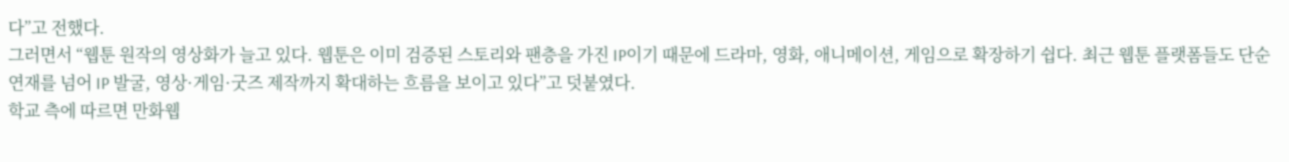다”고 전했다.
그러면서 “웹툰 원작의 영상화가 늘고 있다. 웹툰은 이미 검증된 스토리와 팬층을 가진 IP이기 때문에 드라마, 영화, 애니메이션, 게임으로 확장하기 쉽다. 최근 웹툰 플랫폼들도 단순 연재를 넘어 IP 발굴, 영상·게임·굿즈 제작까지 확대하는 흐름을 보이고 있다”고 덧붙였다.
학교 측에 따르면 만화웹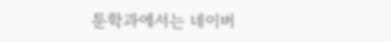툰학과에서는 네이버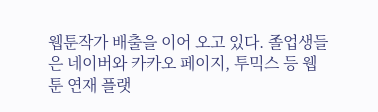웹툰작가 배출을 이어 오고 있다. 졸업생들은 네이버와 카카오 페이지, 투믹스 등 웹툰 연재 플랫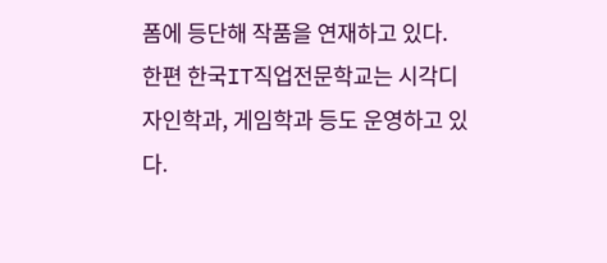폼에 등단해 작품을 연재하고 있다.
한편 한국IT직업전문학교는 시각디자인학과, 게임학과 등도 운영하고 있다.